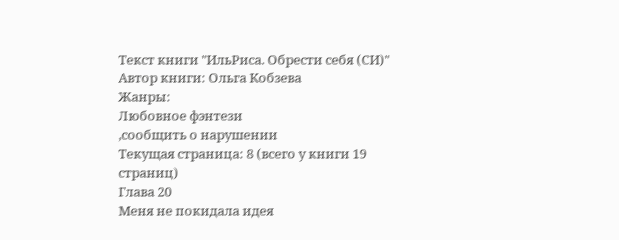Текст книги "ИльРиса. Обрести себя (СИ)"
Автор книги: Ольга Кобзева
Жанры:
Любовное фэнтези
,сообщить о нарушении
Текущая страница: 8 (всего у книги 19 страниц)
Глава 20
Меня не покидала идея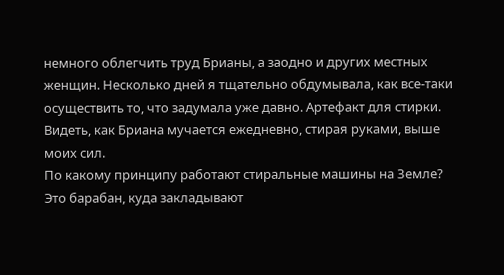немного облегчить труд Брианы, а заодно и других местных женщин. Несколько дней я тщательно обдумывала, как все-таки осуществить то, что задумала уже давно. Артефакт для стирки. Видеть, как Бриана мучается ежедневно, стирая руками, выше моих сил.
По какому принципу работают стиральные машины на Земле? Это барабан, куда закладывают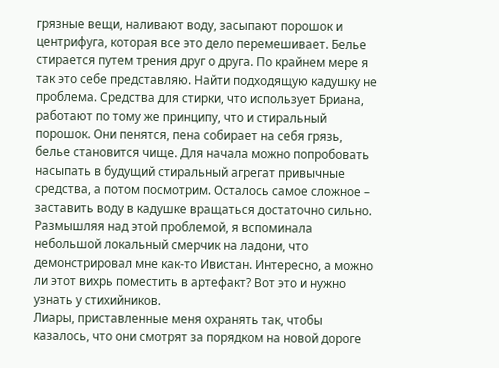грязные вещи, наливают воду, засыпают порошок и центрифуга, которая все это дело перемешивает. Белье стирается путем трения друг о друга. По крайнем мере я так это себе представляю. Найти подходящую кадушку не проблема. Средства для стирки, что использует Бриана, работают по тому же принципу, что и стиральный порошок. Они пенятся, пена собирает на себя грязь, белье становится чище. Для начала можно попробовать насыпать в будущий стиральный агрегат привычные средства, а потом посмотрим. Осталось самое сложное – заставить воду в кадушке вращаться достаточно сильно.
Размышляя над этой проблемой, я вспоминала небольшой локальный смерчик на ладони, что демонстрировал мне как-то Ивистан. Интересно, а можно ли этот вихрь поместить в артефакт? Вот это и нужно узнать у стихийников.
Лиары, приставленные меня охранять так, чтобы казалось, что они смотрят за порядком на новой дороге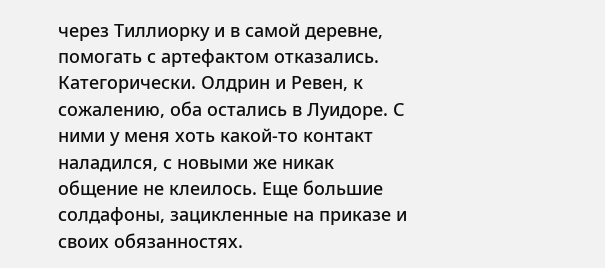через Тиллиорку и в самой деревне, помогать с артефактом отказались. Категорически. Олдрин и Ревен, к сожалению, оба остались в Луидоре. С ними у меня хоть какой-то контакт наладился, с новыми же никак общение не клеилось. Еще большие солдафоны, зацикленные на приказе и своих обязанностях.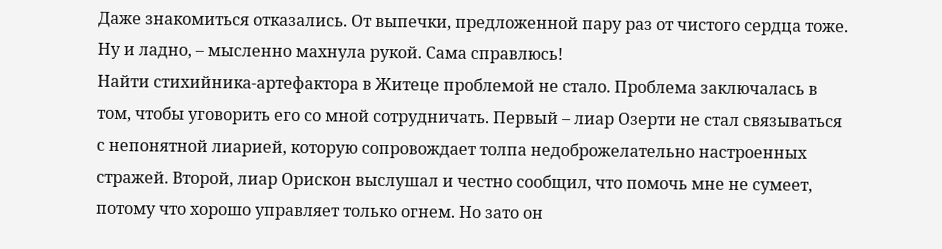Даже знакомиться отказались. От выпечки, предложенной пару раз от чистого сердца тоже. Ну и ладно, – мысленно махнула рукой. Сама справлюсь!
Найти стихийника-артефактора в Житеце проблемой не стало. Проблема заключалась в том, чтобы уговорить его со мной сотрудничать. Первый – лиар Озерти не стал связываться с непонятной лиарией, которую сопровождает толпа недоброжелательно настроенных стражей. Второй, лиар Орискон выслушал и честно сообщил, что помочь мне не сумеет, потому что хорошо управляет только огнем. Но зато он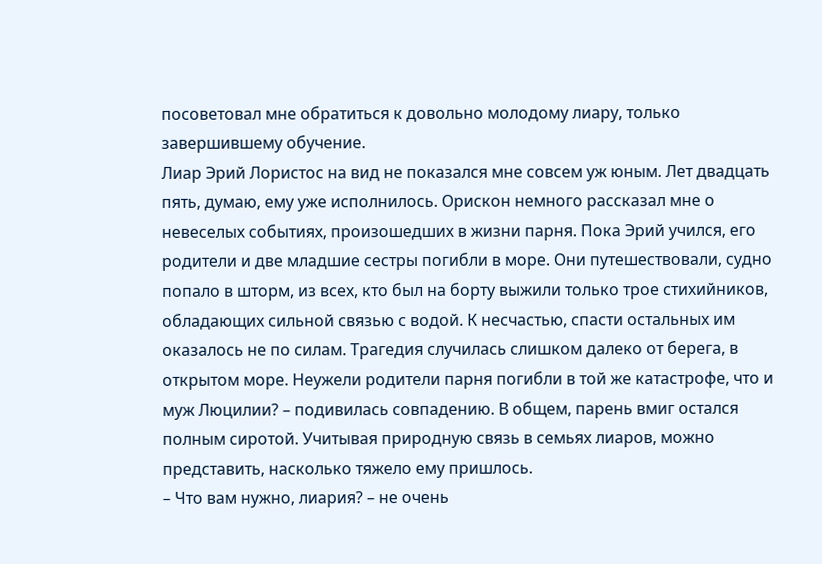посоветовал мне обратиться к довольно молодому лиару, только завершившему обучение.
Лиар Эрий Лористос на вид не показался мне совсем уж юным. Лет двадцать пять, думаю, ему уже исполнилось. Орискон немного рассказал мне о невеселых событиях, произошедших в жизни парня. Пока Эрий учился, его родители и две младшие сестры погибли в море. Они путешествовали, судно попало в шторм, из всех, кто был на борту выжили только трое стихийников, обладающих сильной связью с водой. К несчастью, спасти остальных им оказалось не по силам. Трагедия случилась слишком далеко от берега, в открытом море. Неужели родители парня погибли в той же катастрофе, что и муж Люцилии? – подивилась совпадению. В общем, парень вмиг остался полным сиротой. Учитывая природную связь в семьях лиаров, можно представить, насколько тяжело ему пришлось.
– Что вам нужно, лиария? – не очень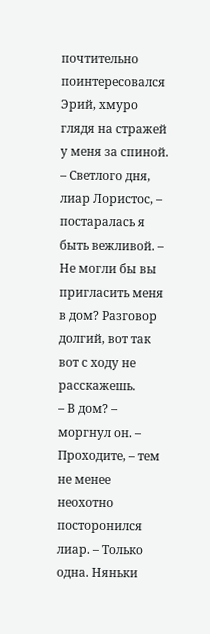почтительно поинтересовался Эрий, хмуро глядя на стражей у меня за спиной.
– Светлого дня, лиар Лористос, – постаралась я быть вежливой. – Не могли бы вы пригласить меня в дом? Разговор долгий, вот так вот с ходу не расскажешь.
– В дом? – моргнул он. – Проходите, – тем не менее неохотно посторонился лиар. – Только одна. Няньки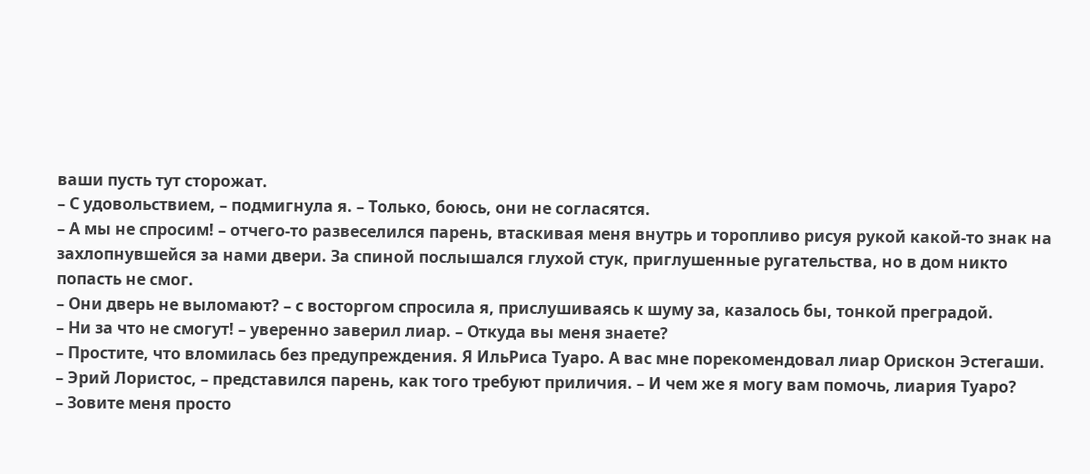ваши пусть тут сторожат.
– С удовольствием, – подмигнула я. – Только, боюсь, они не согласятся.
– А мы не спросим! – отчего-то развеселился парень, втаскивая меня внутрь и торопливо рисуя рукой какой-то знак на захлопнувшейся за нами двери. За спиной послышался глухой стук, приглушенные ругательства, но в дом никто попасть не смог.
– Они дверь не выломают? – с восторгом спросила я, прислушиваясь к шуму за, казалось бы, тонкой преградой.
– Ни за что не смогут! – уверенно заверил лиар. – Откуда вы меня знаете?
– Простите, что вломилась без предупреждения. Я ИльРиса Туаро. А вас мне порекомендовал лиар Орискон Эстегаши.
– Эрий Лористос, – представился парень, как того требуют приличия. – И чем же я могу вам помочь, лиария Туаро?
– Зовите меня просто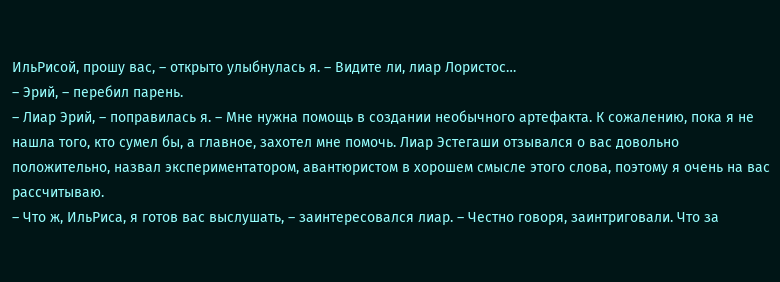ИльРисой, прошу вас, – открыто улыбнулась я. – Видите ли, лиар Лористос…
– Эрий, – перебил парень.
– Лиар Эрий, – поправилась я. – Мне нужна помощь в создании необычного артефакта. К сожалению, пока я не нашла того, кто сумел бы, а главное, захотел мне помочь. Лиар Эстегаши отзывался о вас довольно положительно, назвал экспериментатором, авантюристом в хорошем смысле этого слова, поэтому я очень на вас рассчитываю.
– Что ж, ИльРиса, я готов вас выслушать, – заинтересовался лиар. – Честно говоря, заинтриговали. Что за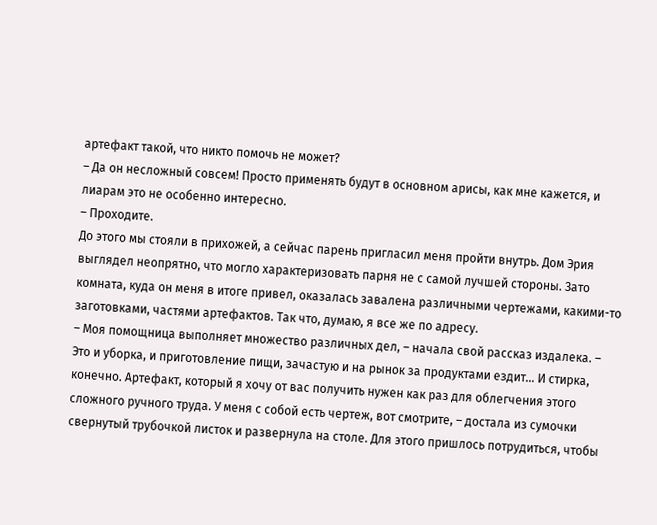артефакт такой, что никто помочь не может?
– Да он несложный совсем! Просто применять будут в основном арисы, как мне кажется, и лиарам это не особенно интересно.
– Проходите.
До этого мы стояли в прихожей, а сейчас парень пригласил меня пройти внутрь. Дом Эрия выглядел неопрятно, что могло характеризовать парня не с самой лучшей стороны. Зато комната, куда он меня в итоге привел, оказалась завалена различными чертежами, какими-то заготовками, частями артефактов. Так что, думаю, я все же по адресу.
– Моя помощница выполняет множество различных дел, – начала свой рассказ издалека. – Это и уборка, и приготовление пищи, зачастую и на рынок за продуктами ездит… И стирка, конечно. Артефакт, который я хочу от вас получить нужен как раз для облегчения этого сложного ручного труда. У меня с собой есть чертеж, вот смотрите, – достала из сумочки свернутый трубочкой листок и развернула на столе. Для этого пришлось потрудиться, чтобы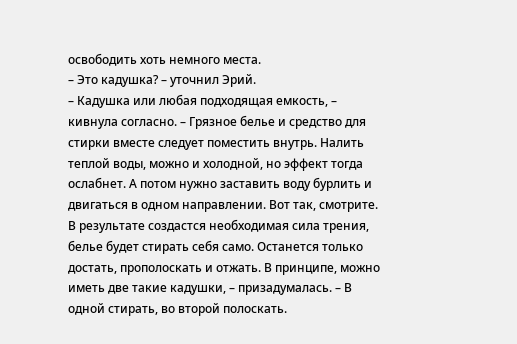освободить хоть немного места.
– Это кадушка? – уточнил Эрий.
– Кадушка или любая подходящая емкость, – кивнула согласно. – Грязное белье и средство для стирки вместе следует поместить внутрь. Налить теплой воды, можно и холодной, но эффект тогда ослабнет. А потом нужно заставить воду бурлить и двигаться в одном направлении. Вот так, смотрите. В результате создастся необходимая сила трения, белье будет стирать себя само. Останется только достать, прополоскать и отжать. В принципе, можно иметь две такие кадушки, – призадумалась. – В одной стирать, во второй полоскать.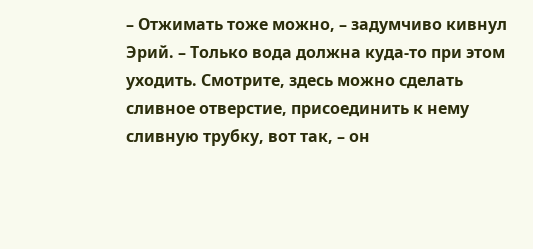– Отжимать тоже можно, – задумчиво кивнул Эрий. – Только вода должна куда-то при этом уходить. Смотрите, здесь можно сделать сливное отверстие, присоединить к нему сливную трубку, вот так, – он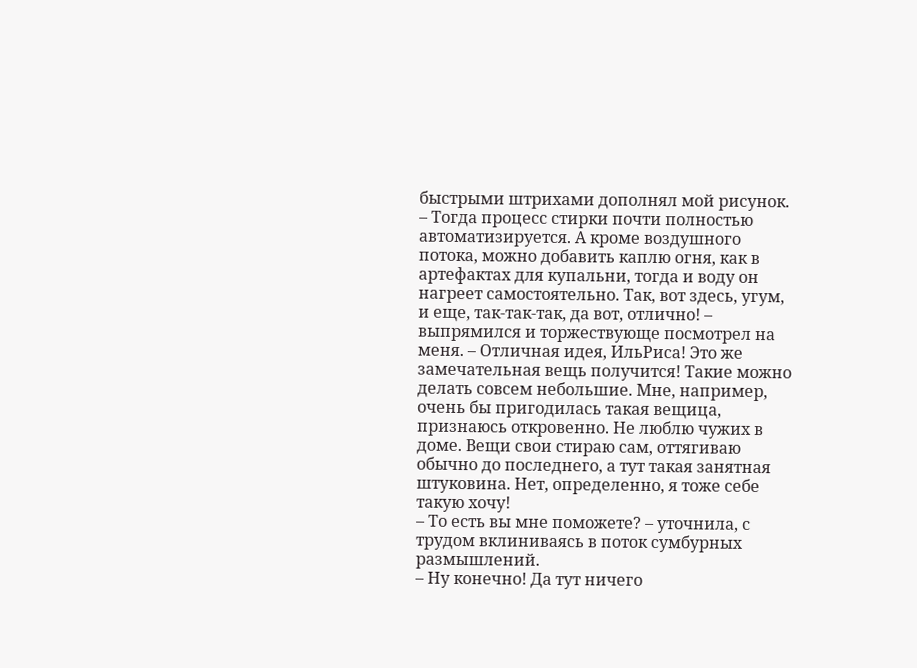быстрыми штрихами дополнял мой рисунок. – Тогда процесс стирки почти полностью автоматизируется. А кроме воздушного потока, можно добавить каплю огня, как в артефактах для купальни, тогда и воду он нагреет самостоятельно. Так, вот здесь, угум, и еще, так-так-так, да вот, отлично! – выпрямился и торжествующе посмотрел на меня. – Отличная идея, ИльРиса! Это же замечательная вещь получится! Такие можно делать совсем небольшие. Мне, например, очень бы пригодилась такая вещица, признаюсь откровенно. Не люблю чужих в доме. Вещи свои стираю сам, оттягиваю обычно до последнего, а тут такая занятная штуковина. Нет, определенно, я тоже себе такую хочу!
– То есть вы мне поможете? – уточнила, с трудом вклиниваясь в поток сумбурных размышлений.
– Ну конечно! Да тут ничего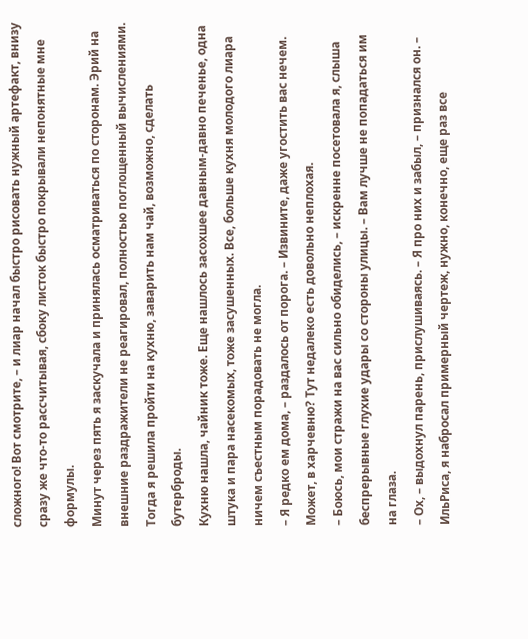сложного! Вот смотрите, – и лиар начал быстро рисовать нужный артефакт, внизу сразу же что-то рассчитывая, сбоку листок быстро покрывали непонятные мне формулы.
Минут через пять я заскучала и принялась осматриваться по сторонам. Эрий на внешние раздражители не реагировал, полностью поглощенный вычислениями. Тогда я решила пройти на кухню, заварить нам чай, возможно, сделать бутерброды.
Кухню нашла, чайник тоже. Еще нашлось засохшее давным-давно печенье, одна штука и пара насекомых, тоже засушенных. Все, больше кухня молодого лиара ничем съестным порадовать не могла.
– Я редко ем дома, – раздалось от порога. – Извините, даже угостить вас нечем. Может, в харчевню? Тут недалеко есть довольно неплохая.
– Боюсь, мои стражи на вас сильно обиделись, – искренне посетовала я, слыша беспрерывные глухие удары со стороны улицы. – Вам лучше не попадаться им на глаза.
– Ох, – выдохнул парень, прислушиваясь. – Я про них и забыл, – признался он. – ИльРиса, я набросал примерный чертеж, нужно, конечно, еще раз все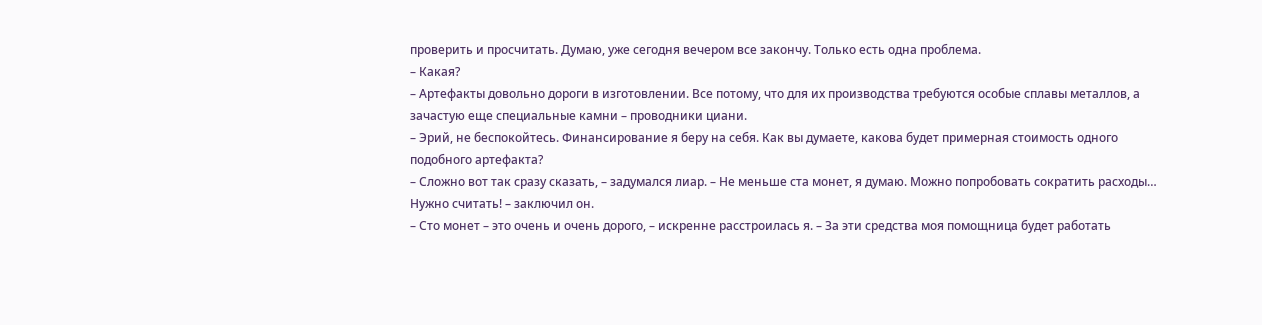проверить и просчитать. Думаю, уже сегодня вечером все закончу. Только есть одна проблема.
– Какая?
– Артефакты довольно дороги в изготовлении. Все потому, что для их производства требуются особые сплавы металлов, а зачастую еще специальные камни – проводники циани.
– Эрий, не беспокойтесь. Финансирование я беру на себя. Как вы думаете, какова будет примерная стоимость одного подобного артефакта?
– Сложно вот так сразу сказать, – задумался лиар. – Не меньше ста монет, я думаю. Можно попробовать сократить расходы… Нужно считать! – заключил он.
– Сто монет – это очень и очень дорого, – искренне расстроилась я. – За эти средства моя помощница будет работать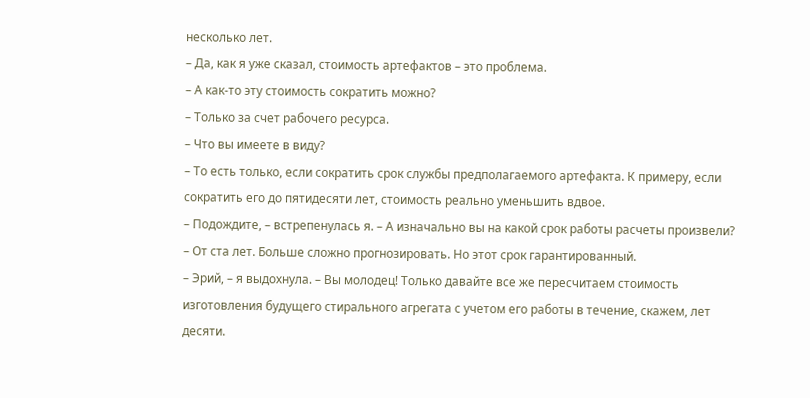несколько лет.
– Да, как я уже сказал, стоимость артефактов – это проблема.
– А как-то эту стоимость сократить можно?
– Только за счет рабочего ресурса.
– Что вы имеете в виду?
– То есть только, если сократить срок службы предполагаемого артефакта. К примеру, если сократить его до пятидесяти лет, стоимость реально уменьшить вдвое.
– Подождите, – встрепенулась я. – А изначально вы на какой срок работы расчеты произвели?
– От ста лет. Больше сложно прогнозировать. Но этот срок гарантированный.
– Эрий, – я выдохнула. – Вы молодец! Только давайте все же пересчитаем стоимость изготовления будущего стирального агрегата с учетом его работы в течение, скажем, лет десяти.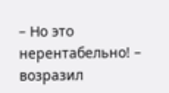– Но это нерентабельно! – возразил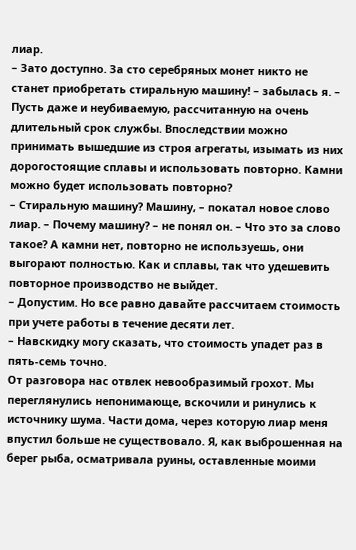лиар.
– Зато доступно. За сто серебряных монет никто не станет приобретать стиральную машину! – забылась я. – Пусть даже и неубиваемую, рассчитанную на очень длительный срок службы. Впоследствии можно принимать вышедшие из строя агрегаты, изымать из них дорогостоящие сплавы и использовать повторно. Камни можно будет использовать повторно?
– Стиральную машину? Машину, – покатал новое слово лиар. – Почему машину? – не понял он. – Что это за слово такое? А камни нет, повторно не используешь, они выгорают полностью. Как и сплавы, так что удешевить повторное производство не выйдет.
– Допустим. Но все равно давайте рассчитаем стоимость при учете работы в течение десяти лет.
– Навскидку могу сказать, что стоимость упадет раз в пять-семь точно.
От разговора нас отвлек невообразимый грохот. Мы переглянулись непонимающе, вскочили и ринулись к источнику шума. Части дома, через которую лиар меня впустил больше не существовало. Я, как выброшенная на берег рыба, осматривала руины, оставленные моими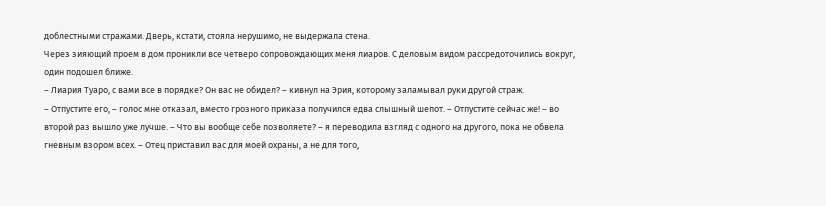доблестными стражами. Дверь, кстати, стояла нерушимо, не выдержала стена.
Через зияющий проем в дом проникли все четверо сопровождающих меня лиаров. С деловым видом рассредоточились вокруг, один подошел ближе.
– Лиария Туаро, с вами все в порядке? Он вас не обидел? – кивнул на Эрия, которому заламывал руки другой страж.
– Отпустите его, – голос мне отказал, вместо грозного приказа получился едва слышный шепот. – Отпустите сейчас же! – во второй раз вышло уже лучше. – Что вы вообще себе позволяете? – я переводила взгляд с одного на другого, пока не обвела гневным взором всех. – Отец приставил вас для моей охраны, а не для того,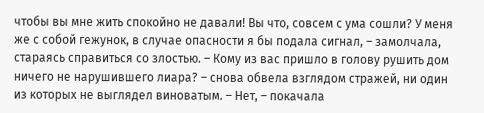чтобы вы мне жить спокойно не давали! Вы что, совсем с ума сошли? У меня же с собой гежунок, в случае опасности я бы подала сигнал, – замолчала, стараясь справиться со злостью. – Кому из вас пришло в голову рушить дом ничего не нарушившего лиара? – снова обвела взглядом стражей, ни один из которых не выглядел виноватым. – Нет, – покачала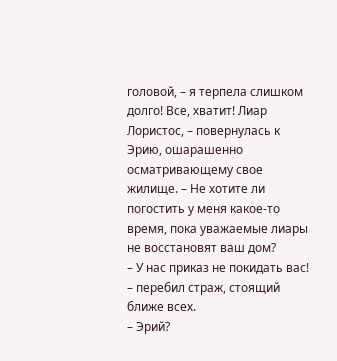головой, – я терпела слишком долго! Все, хватит! Лиар Лористос, – повернулась к Эрию, ошарашенно осматривающему свое жилище. – Не хотите ли погостить у меня какое-то время, пока уважаемые лиары не восстановят ваш дом?
– У нас приказ не покидать вас! – перебил страж, стоящий ближе всех.
– Эрий?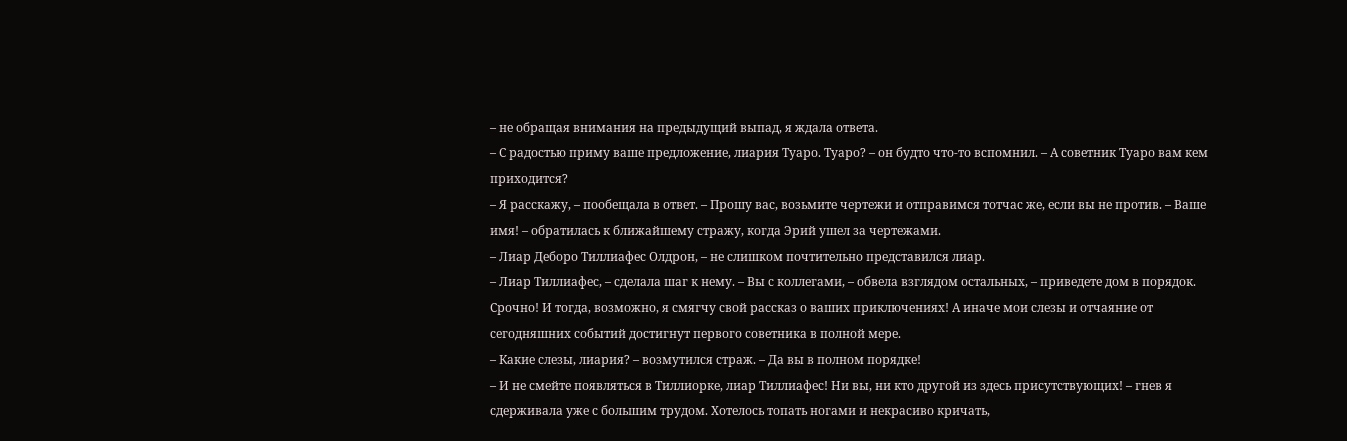– не обращая внимания на предыдущий выпад, я ждала ответа.
– С радостью приму ваше предложение, лиария Туаро. Туаро? – он будто что-то вспомнил. – А советник Туаро вам кем приходится?
– Я расскажу, – пообещала в ответ. – Прошу вас, возьмите чертежи и отправимся тотчас же, если вы не против. – Ваше имя! – обратилась к ближайшему стражу, когда Эрий ушел за чертежами.
– Лиар Деборо Тиллиафес Олдрон, – не слишком почтительно представился лиар.
– Лиар Тиллиафес, – сделала шаг к нему. – Вы с коллегами, – обвела взглядом остальных, – приведете дом в порядок. Срочно! И тогда, возможно, я смягчу свой рассказ о ваших приключениях! А иначе мои слезы и отчаяние от сегодняшних событий достигнут первого советника в полной мере.
– Какие слезы, лиария? – возмутился страж. – Да вы в полном порядке!
– И не смейте появляться в Тиллиорке, лиар Тиллиафес! Ни вы, ни кто другой из здесь присутствующих! – гнев я сдерживала уже с большим трудом. Хотелось топать ногами и некрасиво кричать,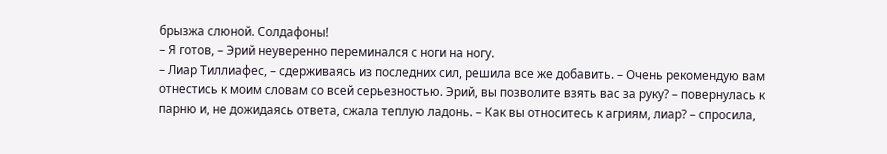брызжа слюной. Солдафоны!
– Я готов, – Эрий неуверенно переминался с ноги на ногу.
– Лиар Тиллиафес, – сдерживаясь из последних сил, решила все же добавить. – Очень рекомендую вам отнестись к моим словам со всей серьезностью. Эрий, вы позволите взять вас за руку? – повернулась к парню и, не дожидаясь ответа, сжала теплую ладонь. – Как вы относитесь к агриям, лиар? – спросила,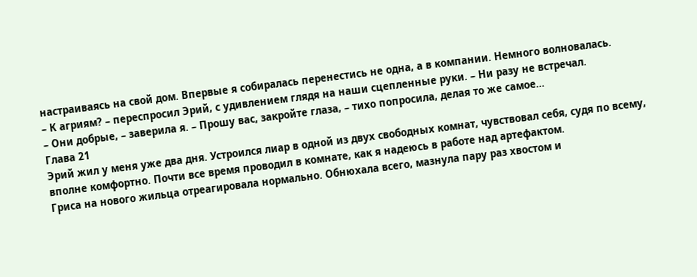настраиваясь на свой дом. Впервые я собиралась перенестись не одна, а в компании. Немного волновалась.
– К агриям? – переспросил Эрий, с удивлением глядя на наши сцепленные руки. – Ни разу не встречал.
– Они добрые, – заверила я. – Прошу вас, закройте глаза, – тихо попросила, делая то же самое…
Глава 21
Эрий жил у меня уже два дня. Устроился лиар в одной из двух свободных комнат, чувствовал себя, судя по всему, вполне комфортно. Почти все время проводил в комнате, как я надеюсь в работе над артефактом.
Гриса на нового жильца отреагировала нормально. Обнюхала всего, мазнула пару раз хвостом и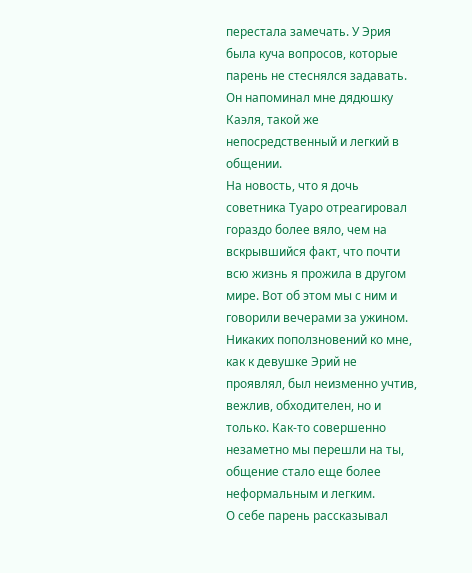перестала замечать. У Эрия была куча вопросов, которые парень не стеснялся задавать. Он напоминал мне дядюшку Каэля, такой же непосредственный и легкий в общении.
На новость, что я дочь советника Туаро отреагировал гораздо более вяло, чем на вскрывшийся факт, что почти всю жизнь я прожила в другом мире. Вот об этом мы с ним и говорили вечерами за ужином. Никаких поползновений ко мне, как к девушке Эрий не проявлял, был неизменно учтив, вежлив, обходителен, но и только. Как-то совершенно незаметно мы перешли на ты, общение стало еще более неформальным и легким.
О себе парень рассказывал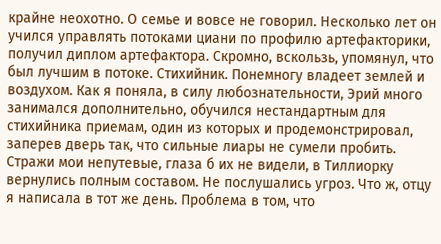крайне неохотно. О семье и вовсе не говорил. Несколько лет он учился управлять потоками циани по профилю артефакторики, получил диплом артефактора. Скромно, вскользь, упомянул, что был лучшим в потоке. Стихийник. Понемногу владеет землей и воздухом. Как я поняла, в силу любознательности, Эрий много занимался дополнительно, обучился нестандартным для стихийника приемам, один из которых и продемонстрировал, заперев дверь так, что сильные лиары не сумели пробить.
Стражи мои непутевые, глаза б их не видели, в Тиллиорку вернулись полным составом. Не послушались угроз. Что ж, отцу я написала в тот же день. Проблема в том, что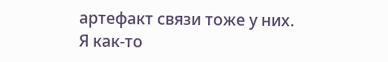артефакт связи тоже у них. Я как-то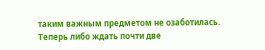таким важным предметом не озаботилась. Теперь либо ждать почти две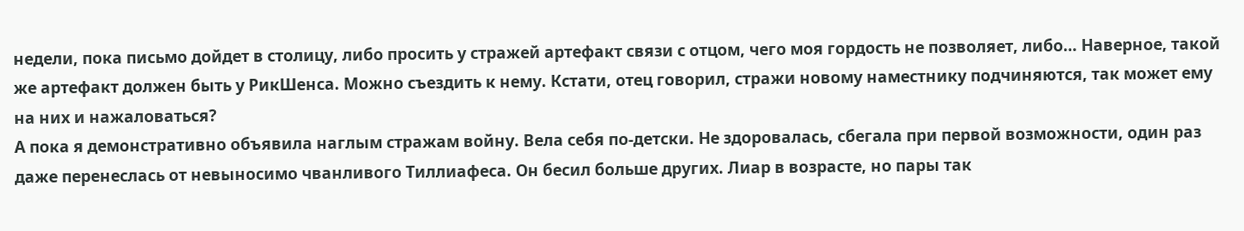недели, пока письмо дойдет в столицу, либо просить у стражей артефакт связи с отцом, чего моя гордость не позволяет, либо… Наверное, такой же артефакт должен быть у РикШенса. Можно съездить к нему. Кстати, отец говорил, стражи новому наместнику подчиняются, так может ему на них и нажаловаться?
А пока я демонстративно объявила наглым стражам войну. Вела себя по-детски. Не здоровалась, сбегала при первой возможности, один раз даже перенеслась от невыносимо чванливого Тиллиафеса. Он бесил больше других. Лиар в возрасте, но пары так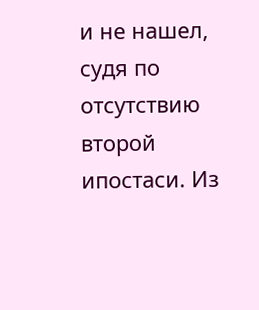и не нашел, судя по отсутствию второй ипостаси. Из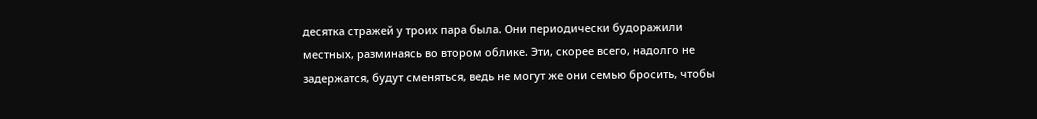десятка стражей у троих пара была. Они периодически будоражили местных, разминаясь во втором облике. Эти, скорее всего, надолго не задержатся, будут сменяться, ведь не могут же они семью бросить, чтобы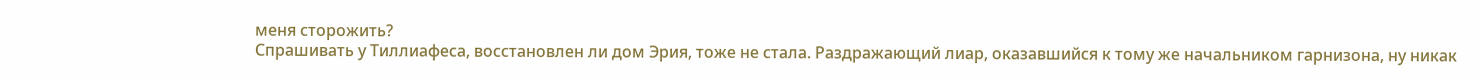меня сторожить?
Спрашивать у Тиллиафеса, восстановлен ли дом Эрия, тоже не стала. Раздражающий лиар, оказавшийся к тому же начальником гарнизона, ну никак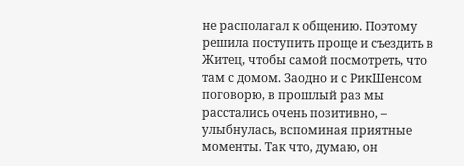не располагал к общению. Поэтому решила поступить проще и съездить в Житец, чтобы самой посмотреть, что там с домом. Заодно и с РикШенсом поговорю, в прошлый раз мы расстались очень позитивно, – улыбнулась, вспоминая приятные моменты. Так что, думаю, он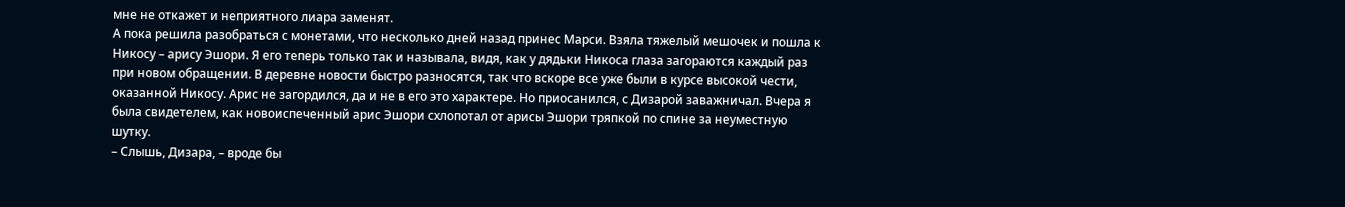мне не откажет и неприятного лиара заменят.
А пока решила разобраться с монетами, что несколько дней назад принес Марси. Взяла тяжелый мешочек и пошла к Никосу – арису Эшори. Я его теперь только так и называла, видя, как у дядьки Никоса глаза загораются каждый раз при новом обращении. В деревне новости быстро разносятся, так что вскоре все уже были в курсе высокой чести, оказанной Никосу. Арис не загордился, да и не в его это характере. Но приосанился, с Дизарой заважничал. Вчера я была свидетелем, как новоиспеченный арис Эшори схлопотал от арисы Эшори тряпкой по спине за неуместную шутку.
– Слышь, Дизара, – вроде бы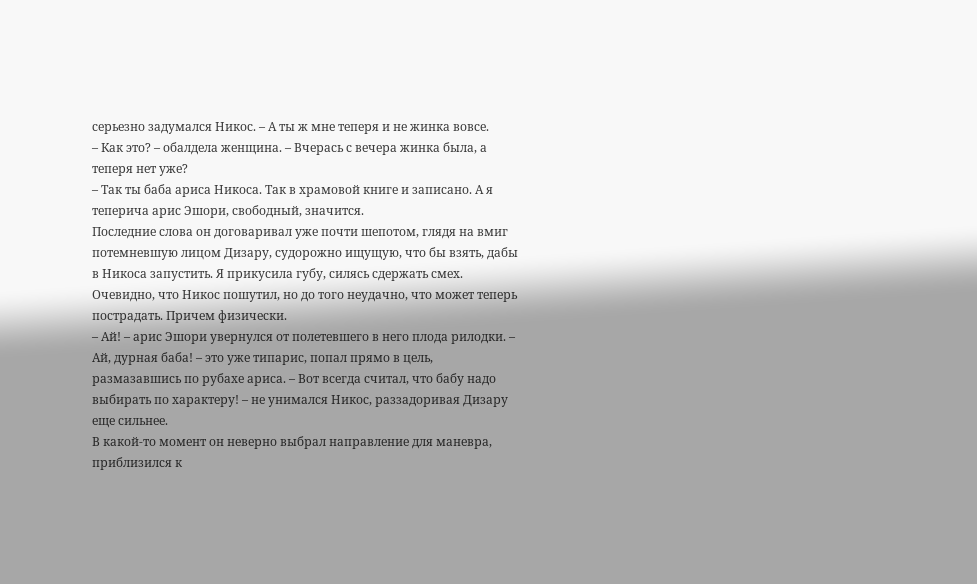серьезно задумался Никос. – А ты ж мне теперя и не жинка вовсе.
– Как это? – обалдела женщина. – Вчерась с вечера жинка была, а теперя нет уже?
– Так ты баба ариса Никоса. Так в храмовой книге и записано. А я теперича арис Эшори, свободный, значится.
Последние слова он договаривал уже почти шепотом, глядя на вмиг потемневшую лицом Дизару, судорожно ищущую, что бы взять, дабы в Никоса запустить. Я прикусила губу, силясь сдержать смех. Очевидно, что Никос пошутил, но до того неудачно, что может теперь пострадать. Причем физически.
– Ай! – арис Эшори увернулся от полетевшего в него плода рилодки. – Ай, дурная баба! – это уже типарис, попал прямо в цель, размазавшись по рубахе ариса. – Вот всегда считал, что бабу надо выбирать по характеру! – не унимался Никос, раззадоривая Дизару еще сильнее.
В какой-то момент он неверно выбрал направление для маневра, приблизился к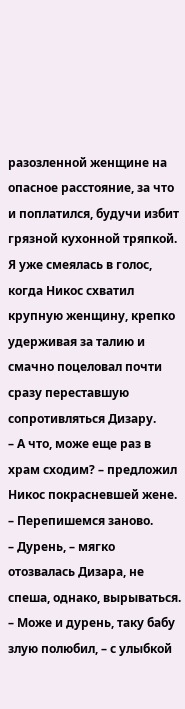разозленной женщине на опасное расстояние, за что и поплатился, будучи избит грязной кухонной тряпкой. Я уже смеялась в голос, когда Никос схватил крупную женщину, крепко удерживая за талию и смачно поцеловал почти сразу переставшую сопротивляться Дизару.
– А что, може еще раз в храм сходим? – предложил Никос покрасневшей жене. – Перепишемся заново.
– Дурень, – мягко отозвалась Дизара, не спеша, однако, вырываться.
– Може и дурень, таку бабу злую полюбил, – с улыбкой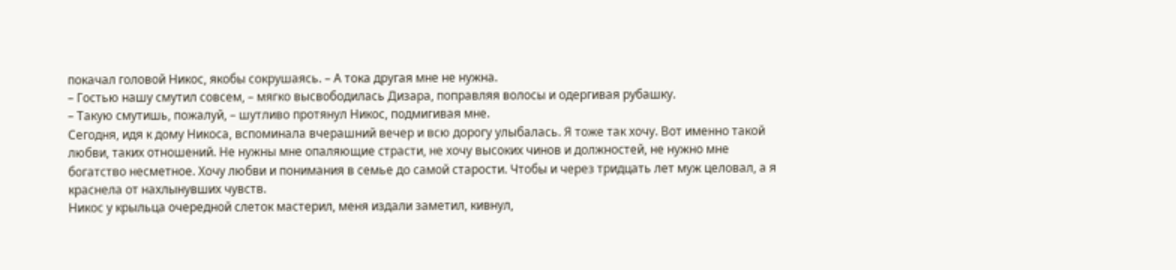покачал головой Никос, якобы сокрушаясь. – А тока другая мне не нужна.
– Гостью нашу смутил совсем, – мягко высвободилась Дизара, поправляя волосы и одергивая рубашку.
– Такую смутишь, пожалуй, – шутливо протянул Никос, подмигивая мне.
Сегодня, идя к дому Никоса, вспоминала вчерашний вечер и всю дорогу улыбалась. Я тоже так хочу. Вот именно такой любви, таких отношений. Не нужны мне опаляющие страсти, не хочу высоких чинов и должностей, не нужно мне богатство несметное. Хочу любви и понимания в семье до самой старости. Чтобы и через тридцать лет муж целовал, а я краснела от нахлынувших чувств.
Никос у крыльца очередной слеток мастерил, меня издали заметил, кивнул,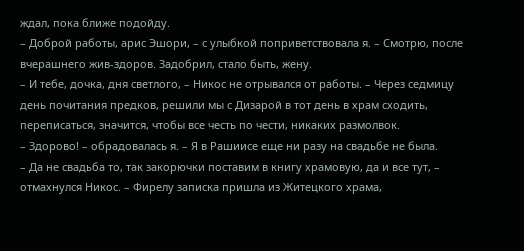ждал, пока ближе подойду.
– Доброй работы, арис Эшори, – с улыбкой поприветствовала я. – Смотрю, после вчерашнего жив-здоров. Задобрил, стало быть, жену.
– И тебе, дочка, дня светлого, – Никос не отрывался от работы. – Через седмицу день почитания предков, решили мы с Дизарой в тот день в храм сходить, переписаться, значится, чтобы все честь по чести, никаких размолвок.
– Здорово! – обрадовалась я. – Я в Рашиисе еще ни разу на свадьбе не была.
– Да не свадьба то, так закорючки поставим в книгу храмовую, да и все тут, – отмахнулся Никос. – Фирелу записка пришла из Житецкого храма,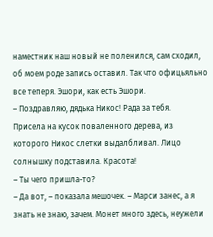наместник наш новый не поленился, сам сходил, об моем роде запись оставил. Так что офицьяльно все теперя. Эшори, как есть Эшори.
– Поздравляю, дядька Никос! Рада за тебя.
Присела на кусок поваленного дерева, из которого Никос слетки выдалбливал. Лицо солнышку подставила. Красота!
– Ты чего пришла-то?
– Да вот, – показала мешочек. – Марси занес, а я знать не знаю, зачем. Монет много здесь, неужели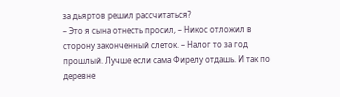за дьяртов решил рассчитаться?
– Это я сына отнесть просил, – Никос отложил в сторону законченный слеток. – Налог то за год прошлый. Лучше если сама Фирелу отдашь. И так по деревне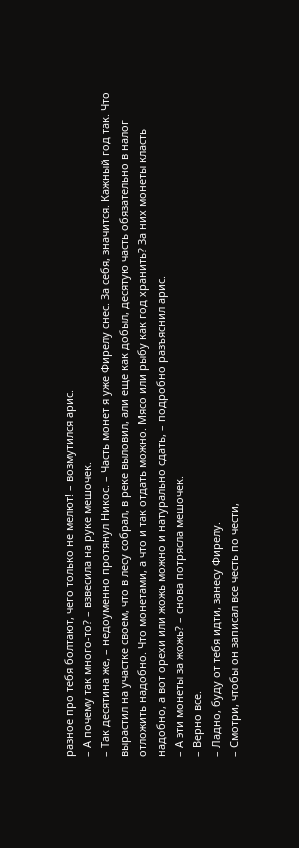разное про тебя болтают, чего только не мелют! – возмутился арис.
– А почему так много-то? – взвесила на руке мешочек.
– Так десятина же, – недоуменно протянул Никос. – Часть монет я уже Фирелу снес. За себя, значится. Кажный год так. Что вырастил на участке своем, что в лесу собрал, в реке выловил, али еще как добыл, десятую часть обязательно в налог отложить надобно. Что монетами, а что и так отдать можно. Мясо или рыбу как год хранить? За них монеты класть надобно, а вот орехи или жожь можно и натурально сдать, – подробно разъяснил арис.
– А эти монеты за жожь? – снова потрясла мешочек.
– Верно все.
– Ладно, буду от тебя идти, занесу Фирелу.
– Смотри, чтобы он записал все честь по чести,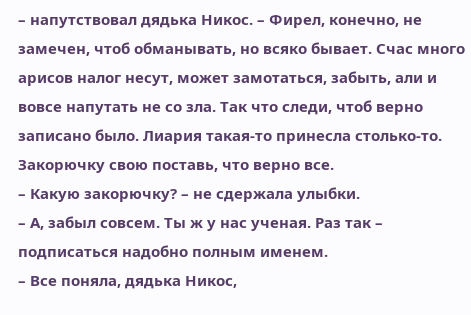– напутствовал дядька Никос. – Фирел, конечно, не замечен, чтоб обманывать, но всяко бывает. Счас много арисов налог несут, может замотаться, забыть, али и вовсе напутать не со зла. Так что следи, чтоб верно записано было. Лиария такая-то принесла столько-то. Закорючку свою поставь, что верно все.
– Какую закорючку? – не сдержала улыбки.
– А, забыл совсем. Ты ж у нас ученая. Раз так – подписаться надобно полным именем.
– Все поняла, дядька Никос,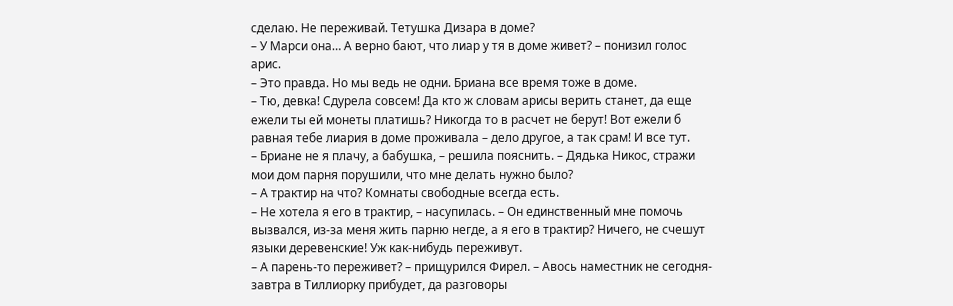сделаю. Не переживай. Тетушка Дизара в доме?
– У Марси она… А верно бают, что лиар у тя в доме живет? – понизил голос арис.
– Это правда. Но мы ведь не одни. Бриана все время тоже в доме.
– Тю, девка! Сдурела совсем! Да кто ж словам арисы верить станет, да еще ежели ты ей монеты платишь? Никогда то в расчет не берут! Вот ежели б равная тебе лиария в доме проживала – дело другое, а так срам! И все тут.
– Бриане не я плачу, а бабушка, – решила пояснить. – Дядька Никос, стражи мои дом парня порушили, что мне делать нужно было?
– А трактир на что? Комнаты свободные всегда есть.
– Не хотела я его в трактир, – насупилась. – Он единственный мне помочь вызвался, из-за меня жить парню негде, а я его в трактир? Ничего, не счешут языки деревенские! Уж как-нибудь переживут.
– А парень-то переживет? – прищурился Фирел. – Авось наместник не сегодня-завтра в Тиллиорку прибудет, да разговоры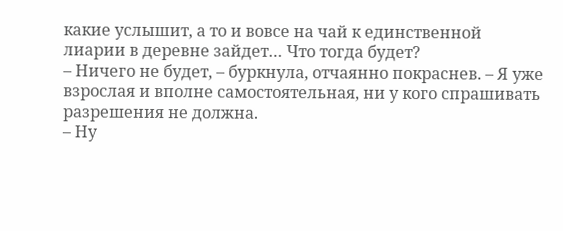какие услышит, а то и вовсе на чай к единственной лиарии в деревне зайдет… Что тогда будет?
– Ничего не будет, – буркнула, отчаянно покраснев. – Я уже взрослая и вполне самостоятельная, ни у кого спрашивать разрешения не должна.
– Ну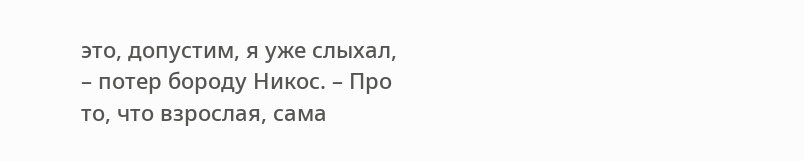это, допустим, я уже слыхал, – потер бороду Никос. – Про то, что взрослая, сама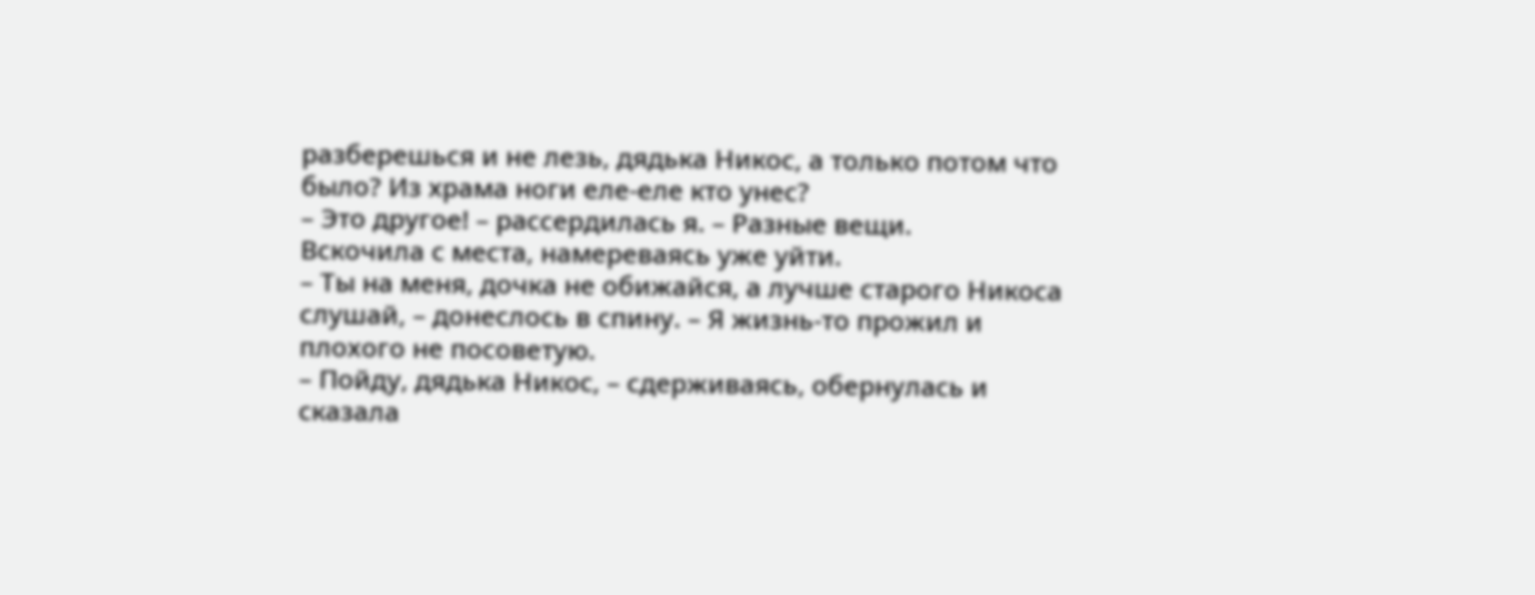разберешься и не лезь, дядька Никос, а только потом что было? Из храма ноги еле-еле кто унес?
– Это другое! – рассердилась я. – Разные вещи.
Вскочила с места, намереваясь уже уйти.
– Ты на меня, дочка не обижайся, а лучше старого Никоса слушай, – донеслось в спину. – Я жизнь-то прожил и плохого не посоветую.
– Пойду, дядька Никос, – сдерживаясь, обернулась и сказала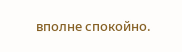вполне спокойно.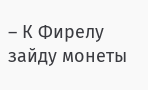– К Фирелу зайду монеты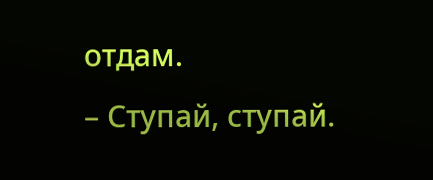отдам.
– Ступай, ступай.